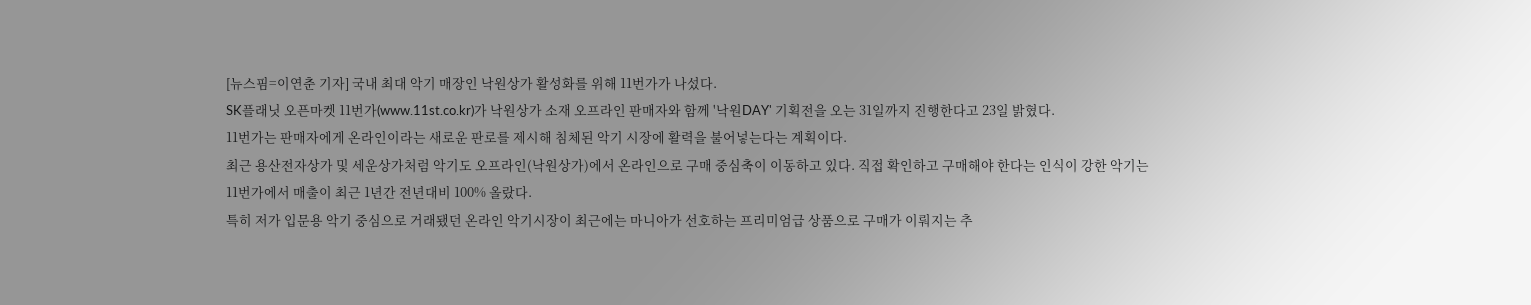[뉴스핌=이연춘 기자] 국내 최대 악기 매장인 낙원상가 활성화를 위해 11번가가 나섰다.
SK플래닛 오픈마켓 11번가(www.11st.co.kr)가 낙원상가 소재 오프라인 판매자와 함께 '낙원DAY' 기획전을 오는 31일까지 진행한다고 23일 밝혔다.
11번가는 판매자에게 온라인이라는 새로운 판로를 제시해 침체된 악기 시장에 활력을 불어넣는다는 계획이다.
최근 용산전자상가 및 세운상가처럼 악기도 오프라인(낙원상가)에서 온라인으로 구매 중심축이 이동하고 있다. 직접 확인하고 구매해야 한다는 인식이 강한 악기는 11번가에서 매출이 최근 1년간 전년대비 100% 올랐다.
특히 저가 입문용 악기 중심으로 거래됐던 온라인 악기시장이 최근에는 마니아가 선호하는 프리미엄급 상품으로 구매가 이뤄지는 추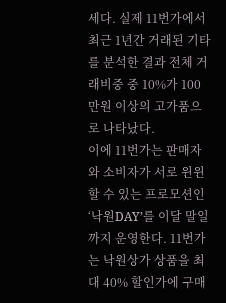세다. 실제 11번가에서 최근 1년간 거래된 기타를 분석한 결과 전체 거래비중 중 10%가 100만원 이상의 고가품으로 나타났다.
이에 11번가는 판매자와 소비자가 서로 윈윈할 수 있는 프로모션인 ‘낙원DAY’를 이달 말일까지 운영한다. 11번가는 낙원상가 상품을 최대 40% 할인가에 구매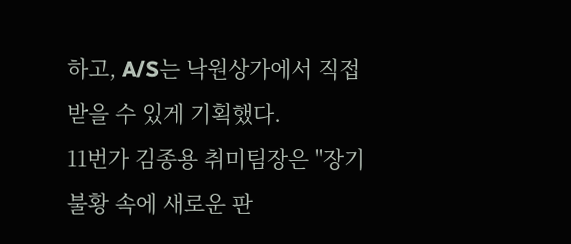하고, A/S는 낙원상가에서 직접 받을 수 있게 기획했다.
11번가 김종용 취미팀장은 "장기 불황 속에 새로운 판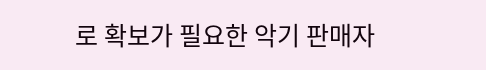로 확보가 필요한 악기 판매자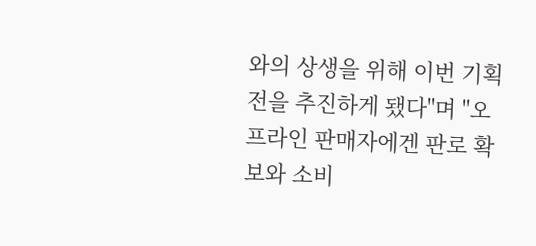와의 상생을 위해 이번 기획전을 추진하게 됐다"며 "오프라인 판매자에겐 판로 확보와 소비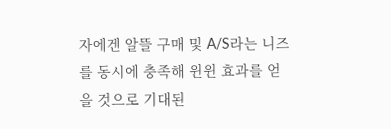자에겐 알뜰 구매 및 A/S라는 니즈를 동시에 충족해 윈윈 효과를 얻을 것으로 기대된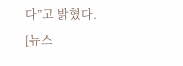다”고 밝혔다.
[뉴스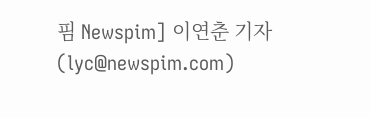핌 Newspim] 이연춘 기자 (lyc@newspim.com)